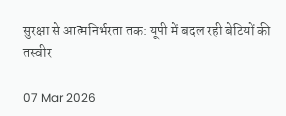सुरक्षा से आत्मनिर्भरता तक: यूपी में बदल रही बेटियों की तस्वीर

07 Mar 2026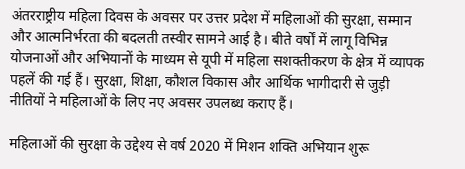अंतरराष्ट्रीय महिला दिवस के अवसर पर उत्तर प्रदेश में महिलाओं की सुरक्षा, सम्मान और आत्मनिर्भरता की बदलती तस्वीर सामने आई है। बीते वर्षों में लागू विभिन्न योजनाओं और अभियानों के माध्यम से यूपी में महिला सशक्तीकरण के क्षेत्र में व्यापक पहलें की गई हैं। सुरक्षा, शिक्षा, कौशल विकास और आर्थिक भागीदारी से जुड़ी नीतियों ने महिलाओं के लिए नए अवसर उपलब्ध कराए हैं।

महिलाओं की सुरक्षा के उद्देश्य से वर्ष 2020 में मिशन शक्ति अभियान शुरू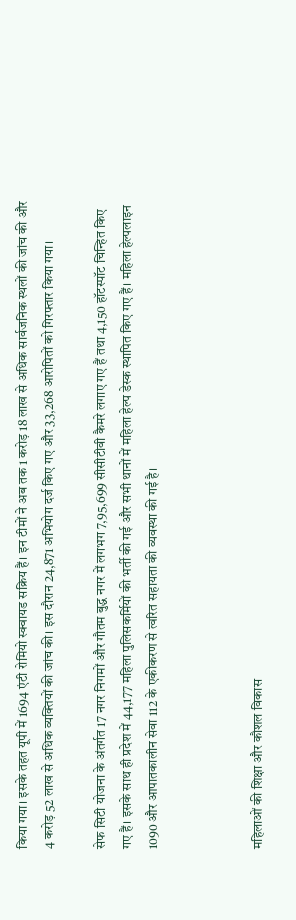किया गया। इसके तहत यूपी में 1694 एंटी रोमियो स्क्वायड सक्रिय हैं। इन टीमों ने अब तक 1 करोड़ 18 लाख से अधिक सार्वजनिक स्थलों की जांच की और 4 करोड़ 52 लाख से अधिक व्यक्तियों की जांच की। इस दौरान 24,871 अभियोग दर्ज किए गए और 33,268 आरोपितों को गिरफ्तार किया गया।

सेफ सिटी योजना के अंतर्गत 17 नगर निगमों और गौतम बुद्ध नगर में लगभग 7,95,699 सीसीटीवी कैमरे लगाए गए हैं तथा 4,150 हॉटस्पॉट चिन्हित किए गए हैं। इसके साथ ही प्रदेश में 44,177 महिला पुलिसकर्मियों की भर्ती की गई और सभी थानों में महिला हेल्प डेस्क स्थापित किए गए हैं। महिला हेल्पलाइन 1090 और आपातकालीन सेवा 112 के एकीकरण से त्वरित सहायता की व्यवस्था की गई है।



महिलाओं की शिक्षा और कौशल विकास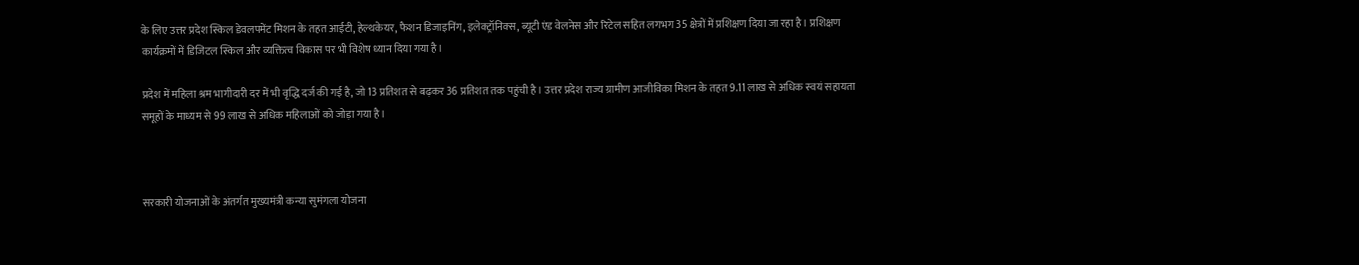के लिए उत्तर प्रदेश स्किल डेवलपमेंट मिशन के तहत आईटी, हेल्थकेयर, फैशन डिजाइनिंग, इलेक्ट्रॉनिक्स, ब्यूटी एंड वेलनेस और रिटेल सहित लगभग 35 क्षेत्रों में प्रशिक्षण दिया जा रहा है। प्रशिक्षण कार्यक्रमों में डिजिटल स्किल और व्यक्तित्व विकास पर भी विशेष ध्यान दिया गया है।

प्रदेश में महिला श्रम भागीदारी दर में भी वृद्धि दर्ज की गई है, जो 13 प्रतिशत से बढ़कर 36 प्रतिशत तक पहुंची है। उत्तर प्रदेश राज्य ग्रामीण आजीविका मिशन के तहत 9.11 लाख से अधिक स्वयं सहायता समूहों के माध्यम से 99 लाख से अधिक महिलाओं को जोड़ा गया है।



सरकारी योजनाओं के अंतर्गत मुख्यमंत्री कन्या सुमंगला योजना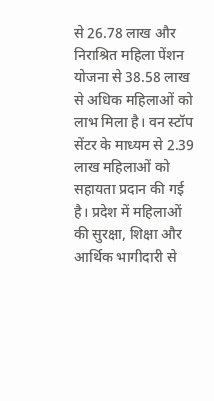से 26.78 लाख और निराश्रित महिला पेंशन योजना से 38.58 लाख से अधिक महिलाओं को लाभ मिला है। वन स्टॉप सेंटर के माध्यम से 2.39 लाख महिलाओं को सहायता प्रदान की गई है। प्रदेश में महिलाओं की सुरक्षा, शिक्षा और आर्थिक भागीदारी से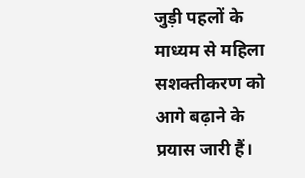जुड़ी पहलों के माध्यम से महिला सशक्तीकरण को आगे बढ़ाने के प्रयास जारी हैं।